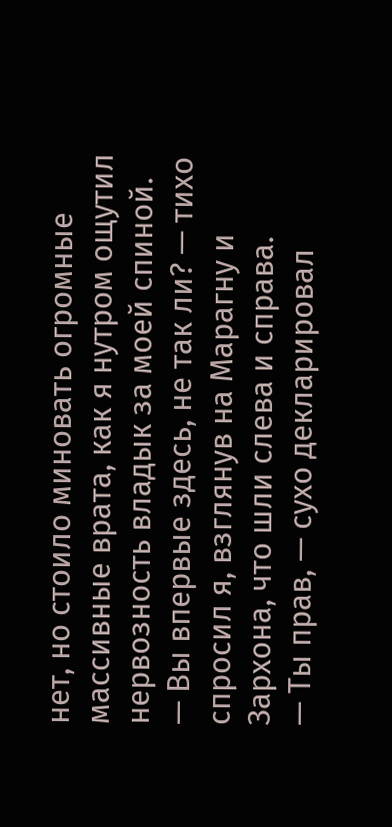нет, но стоило миновать огромные массивные врата, как я нутром ощутил нервозность владык за моей спиной.
— Вы впервые здесь, не так ли? — тихо спросил я, взглянув на Марагну и Зархона, что шли слева и справа.
— Ты прав, — сухо декларировал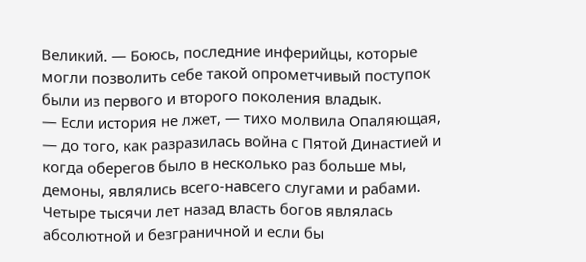Великий. — Боюсь, последние инферийцы, которые могли позволить себе такой опрометчивый поступок были из первого и второго поколения владык.
— Если история не лжет, — тихо молвила Опаляющая, — до того, как разразилась война с Пятой Династией и когда оберегов было в несколько раз больше мы, демоны, являлись всего-навсего слугами и рабами. Четыре тысячи лет назад власть богов являлась абсолютной и безграничной и если бы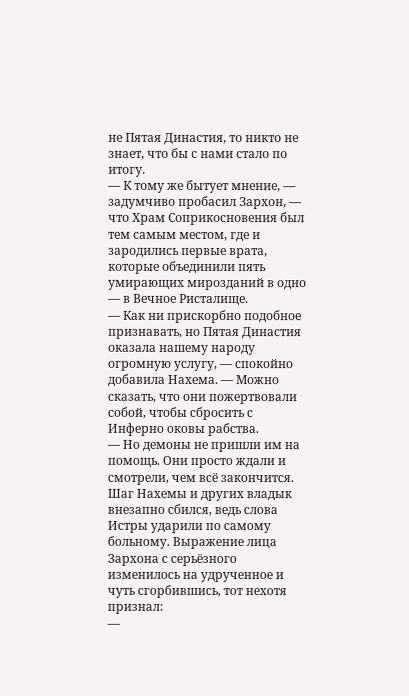не Пятая Династия, то никто не знает, что бы с нами стало по итогу.
— К тому же бытует мнение, — задумчиво пробасил Зархон, — что Храм Соприкосновения был тем самым местом, где и зародились первые врата, которые объединили пять умирающих мирозданий в одно — в Вечное Ристалище.
— Как ни прискорбно подобное признавать, но Пятая Династия оказала нашему народу огромную услугу, — спокойно добавила Нахема. — Можно сказать, что они пожертвовали собой, чтобы сбросить с Инферно оковы рабства.
— Но демоны не пришли им на помощь. Они просто ждали и смотрели, чем всё закончится.
Шаг Нахемы и других владык внезапно сбился, ведь слова Истры ударили по самому больному. Выражение лица Зархона с серьёзного изменилось на удрученное и чуть сгорбившись, тот нехотя признал:
—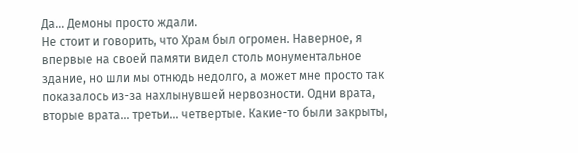Да… Демоны просто ждали.
Не стоит и говорить, что Храм был огромен. Наверное, я впервые на своей памяти видел столь монументальное здание, но шли мы отнюдь недолго, а может мне просто так показалось из-за нахлынувшей нервозности. Одни врата, вторые врата… третьи… четвертые. Какие-то были закрыты,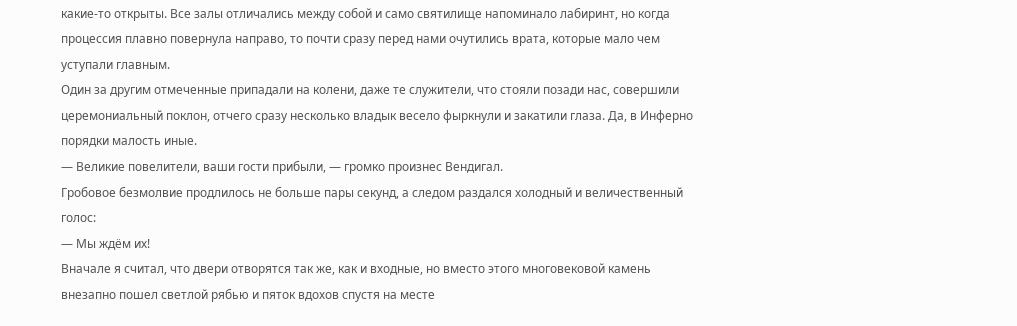какие-то открыты. Все залы отличались между собой и само святилище напоминало лабиринт, но когда процессия плавно повернула направо, то почти сразу перед нами очутились врата, которые мало чем уступали главным.
Один за другим отмеченные припадали на колени, даже те служители, что стояли позади нас, совершили церемониальный поклон, отчего сразу несколько владык весело фыркнули и закатили глаза. Да, в Инферно порядки малость иные.
— Великие повелители, ваши гости прибыли, — громко произнес Вендигал.
Гробовое безмолвие продлилось не больше пары секунд, а следом раздался холодный и величественный голос:
— Мы ждём их!
Вначале я считал, что двери отворятся так же, как и входные, но вместо этого многовековой камень внезапно пошел светлой рябью и пяток вдохов спустя на месте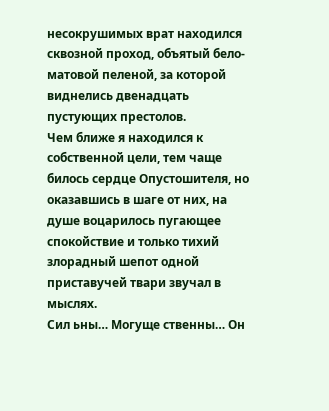несокрушимых врат находился сквозной проход, объятый бело-матовой пеленой, за которой виднелись двенадцать пустующих престолов.
Чем ближе я находился к собственной цели, тем чаще билось сердце Опустошителя, но оказавшись в шаге от них, на душе воцарилось пугающее спокойствие и только тихий злорадный шепот одной приставучей твари звучал в мыслях.
Сил ьны… Могуще ственны… Он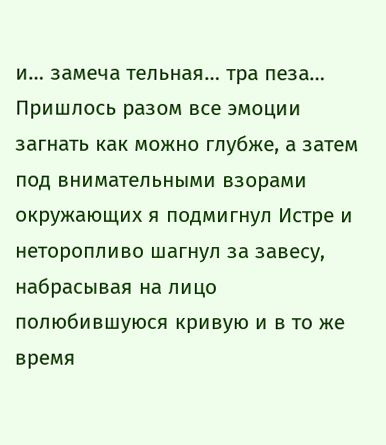и… замеча тельная… тра пеза…
Пришлось разом все эмоции загнать как можно глубже, а затем под внимательными взорами окружающих я подмигнул Истре и неторопливо шагнул за завесу, набрасывая на лицо полюбившуюся кривую и в то же время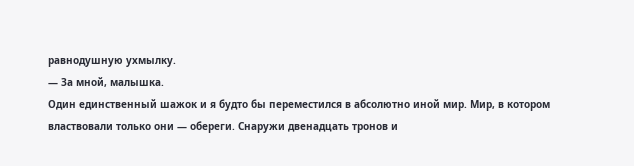равнодушную ухмылку.
— За мной, малышка.
Один единственный шажок и я будто бы переместился в абсолютно иной мир. Мир, в котором властвовали только они — обереги. Снаружи двенадцать тронов и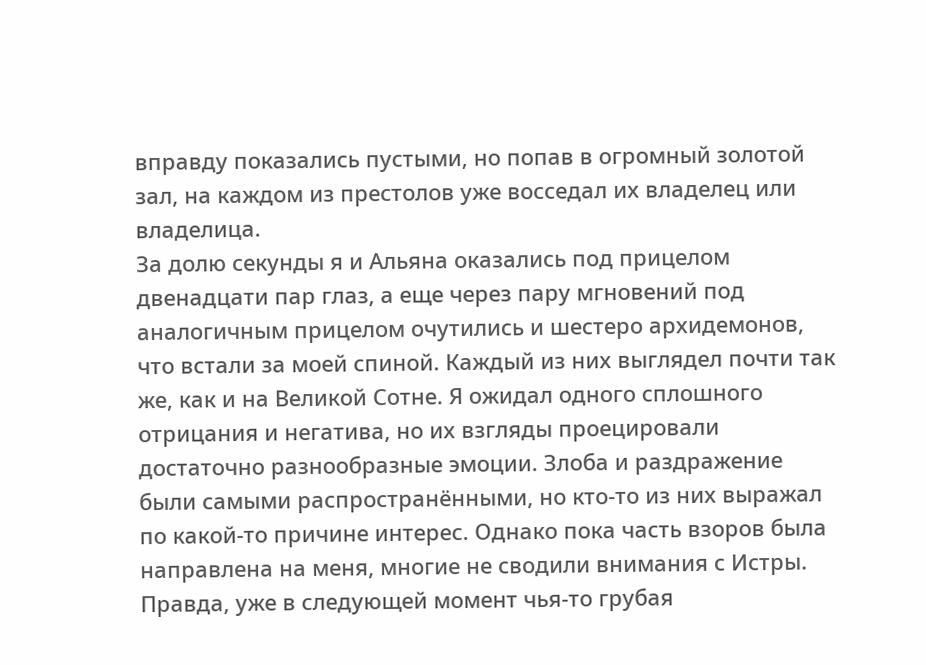вправду показались пустыми, но попав в огромный золотой зал, на каждом из престолов уже восседал их владелец или владелица.
За долю секунды я и Альяна оказались под прицелом двенадцати пар глаз, а еще через пару мгновений под аналогичным прицелом очутились и шестеро архидемонов, что встали за моей спиной. Каждый из них выглядел почти так же, как и на Великой Сотне. Я ожидал одного сплошного отрицания и негатива, но их взгляды проецировали достаточно разнообразные эмоции. Злоба и раздражение были самыми распространёнными, но кто-то из них выражал по какой-то причине интерес. Однако пока часть взоров была направлена на меня, многие не сводили внимания с Истры.
Правда, уже в следующей момент чья-то грубая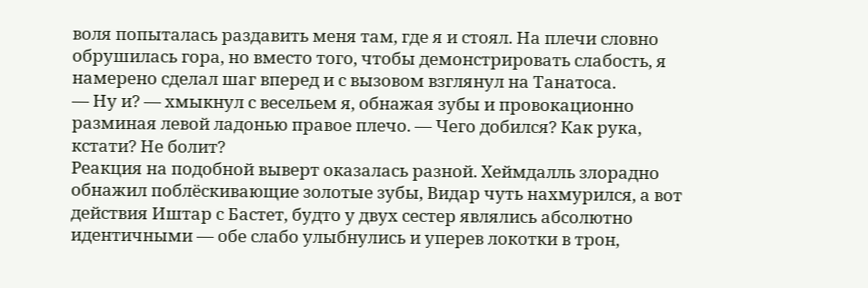воля попыталась раздавить меня там, где я и стоял. На плечи словно обрушилась гора, но вместо того, чтобы демонстрировать слабость, я намерено сделал шаг вперед и с вызовом взглянул на Танатоса.
— Ну и? — хмыкнул с весельем я, обнажая зубы и провокационно разминая левой ладонью правое плечо. — Чего добился? Как рука, кстати? Не болит?
Реакция на подобной выверт оказалась разной. Хеймдалль злорадно обнажил поблёскивающие золотые зубы, Видар чуть нахмурился, а вот действия Иштар с Бастет, будто у двух сестер являлись абсолютно идентичными — обе слабо улыбнулись и уперев локотки в трон,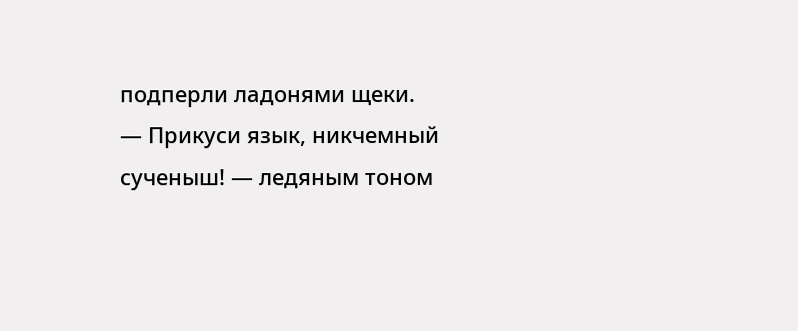подперли ладонями щеки.
— Прикуси язык, никчемный сученыш! — ледяным тоном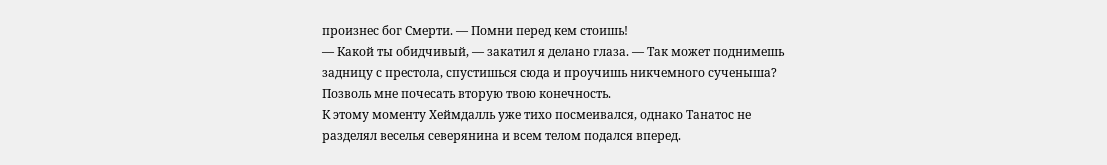произнес бог Смерти. — Помни перед кем стоишь!
— Какой ты обидчивый, — закатил я делано глаза. — Так может поднимешь задницу с престола, спустишься сюда и проучишь никчемного сученыша? Позволь мне почесать вторую твою конечность.
К этому моменту Хеймдалль уже тихо посмеивался, однако Танатос не разделял веселья северянина и всем телом подался вперед.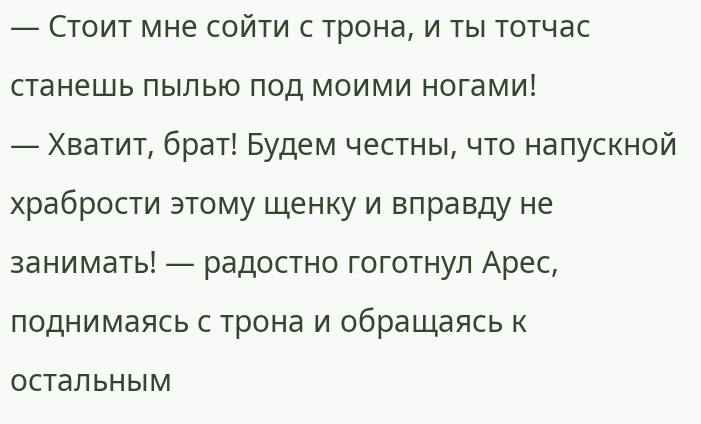— Стоит мне сойти с трона, и ты тотчас станешь пылью под моими ногами!
— Хватит, брат! Будем честны, что напускной храбрости этому щенку и вправду не занимать! — радостно гоготнул Арес, поднимаясь с трона и обращаясь к остальным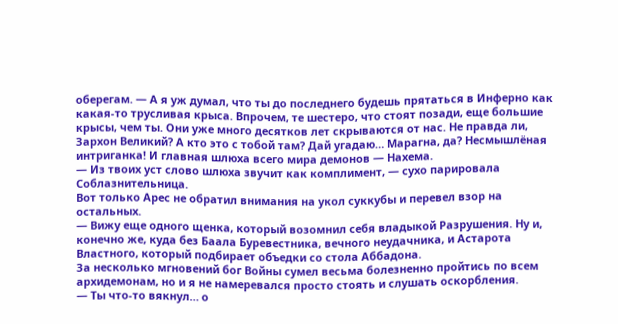оберегам. — А я уж думал, что ты до последнего будешь прятаться в Инферно как какая-то трусливая крыса. Впрочем, те шестеро, что стоят позади, еще большие крысы, чем ты. Они уже много десятков лет скрываются от нас. Не правда ли, Зархон Великий? А кто это с тобой там? Дай угадаю… Марагна, да? Несмышлёная интриганка! И главная шлюха всего мира демонов — Нахема.
— Из твоих уст слово шлюха звучит как комплимент, — сухо парировала Соблазнительница.
Вот только Арес не обратил внимания на укол суккубы и перевел взор на остальных.
— Вижу еще одного щенка, который возомнил себя владыкой Разрушения. Ну и, конечно же, куда без Баала Буревестника, вечного неудачника, и Астарота Властного, который подбирает объедки со стола Аббадона.
За несколько мгновений бог Войны сумел весьма болезненно пройтись по всем архидемонам, но и я не намеревался просто стоять и слушать оскорбления.
— Ты что-то вякнул… о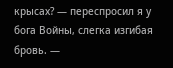крысах? — переспросил я у бога Войны, слегка изгибая бровь. —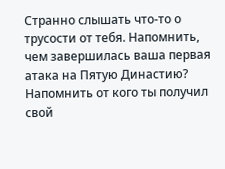Странно слышать что-то о трусости от тебя. Напомнить, чем завершилась ваша первая атака на Пятую Династию? Напомнить от кого ты получил свой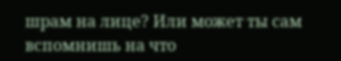шрам на лице? Или может ты сам вспомнишь на что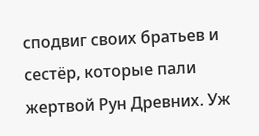сподвиг своих братьев и сестёр, которые пали жертвой Рун Древних. Уж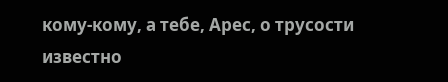кому-кому, а тебе, Арес, о трусости известно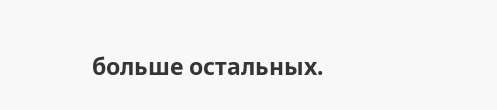больше остальных.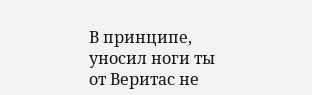В принципе, уносил ноги ты от Веритас не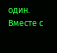один. Вместе с